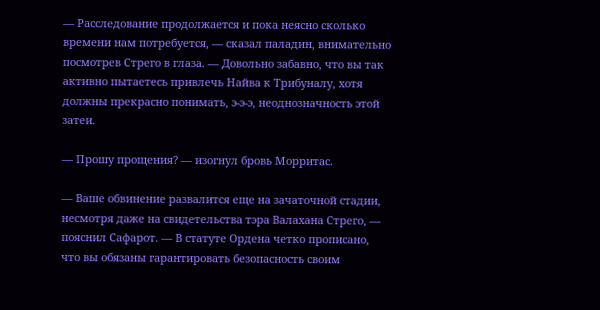— Расследование продолжается и пока неясно сколько времени нам потребуется, — сказал паладин, внимательно посмотрев Стрего в глаза. — Довольно забавно, что вы так активно пытаетесь привлечь Найва к Трибуналу, хотя должны прекрасно понимать, э-э-э, неоднозначность этой затеи.

— Прошу прощения? — изогнул бровь Морритас.

— Ваше обвинение развалится еще на зачаточной стадии, несмотря даже на свидетельства тэра Валахана Стрего, — пояснил Сафарот. — В статуте Ордена четко прописано, что вы обязаны гарантировать безопасность своим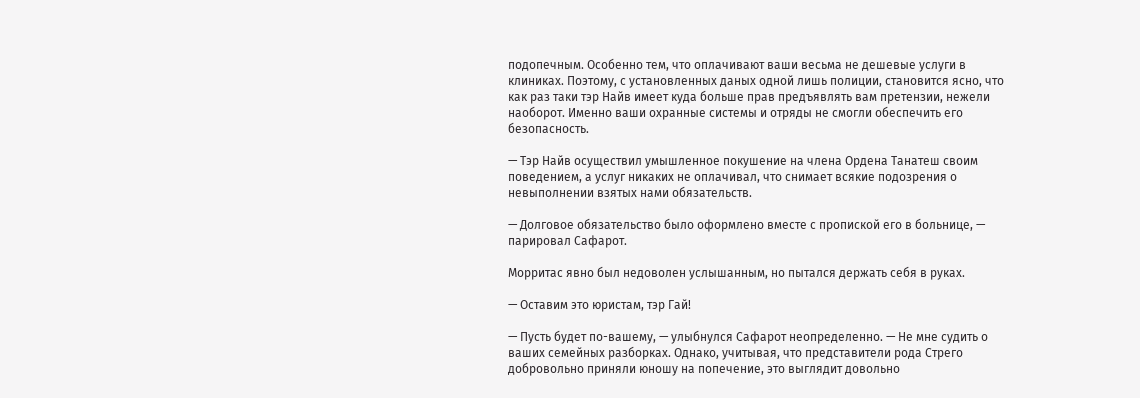подопечным. Особенно тем, что оплачивают ваши весьма не дешевые услуги в клиниках. Поэтому, с установленных даных одной лишь полиции, становится ясно, что как раз таки тэр Найв имеет куда больше прав предъявлять вам претензии, нежели наоборот. Именно ваши охранные системы и отряды не смогли обеспечить его безопасность.

— Тэр Найв осуществил умышленное покушение на члена Ордена Танатеш своим поведением, а услуг никаких не оплачивал, что снимает всякие подозрения о невыполнении взятых нами обязательств.

— Долговое обязательство было оформлено вместе с пропиской его в больнице, — парировал Сафарот.

Морритас явно был недоволен услышанным, но пытался держать себя в руках.

— Оставим это юристам, тэр Гай!

— Пусть будет по-вашему, — улыбнулся Сафарот неопределенно. — Не мне судить о ваших семейных разборках. Однако, учитывая, что представители рода Стрего добровольно приняли юношу на попечение, это выглядит довольно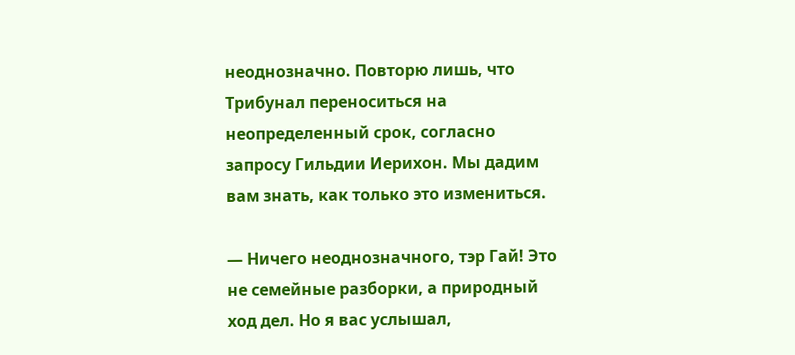неоднозначно. Повторю лишь, что Трибунал переноситься на неопределенный срок, согласно запросу Гильдии Иерихон. Мы дадим вам знать, как только это измениться.

— Ничего неоднозначного, тэр Гай! Это не семейные разборки, а природный ход дел. Но я вас услышал,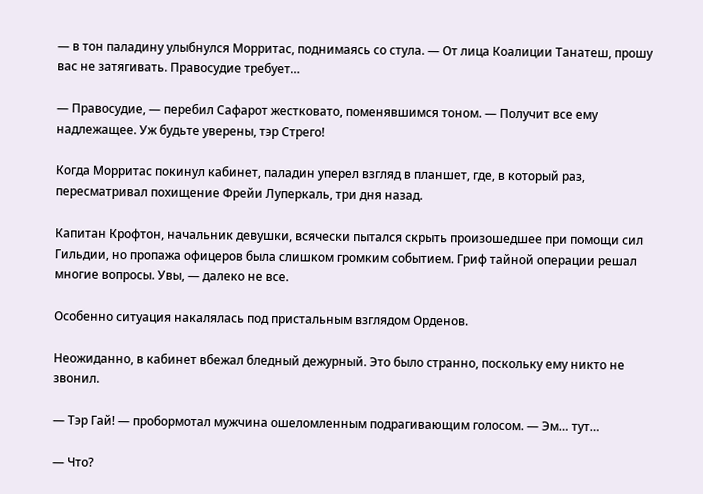— в тон паладину улыбнулся Морритас, поднимаясь со стула. — От лица Коалиции Танатеш, прошу вас не затягивать. Правосудие требует…

— Правосудие, — перебил Сафарот жестковато, поменявшимся тоном. — Получит все ему надлежащее. Уж будьте уверены, тэр Стрего!

Когда Морритас покинул кабинет, паладин уперел взгляд в планшет, где, в который раз, пересматривал похищение Фрейи Луперкаль, три дня назад.

Капитан Крофтон, начальник девушки, всячески пытался скрыть произошедшее при помощи сил Гильдии, но пропажа офицеров была слишком громким событием. Гриф тайной операции решал многие вопросы. Увы, — далеко не все.

Особенно ситуация накалялась под пристальным взглядом Орденов.

Неожиданно, в кабинет вбежал бледный дежурный. Это было странно, поскольку ему никто не звонил.

— Тэр Гай! — пробормотал мужчина ошеломленным подрагивающим голосом. — Эм… тут…

— Что?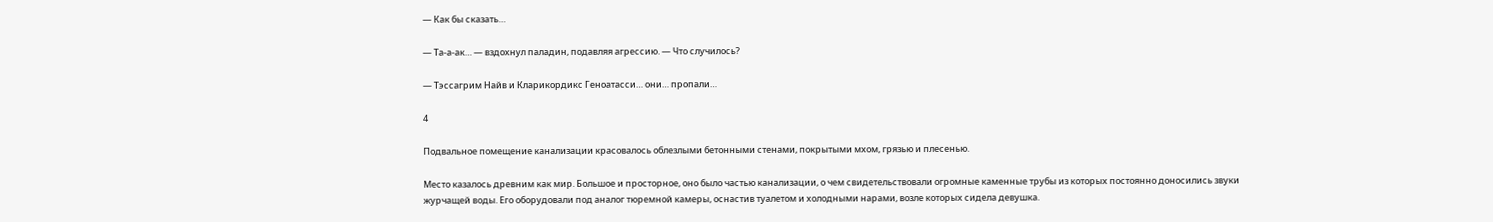— Как бы сказать…

— Та-а-ак… — вздохнул паладин, подавляя агрессию. — Что случилось?

— Тэссагрим Найв и Кларикордикс Геноатасси… они… пропали…

4

Подвальное помещение канализации красовалось облезлыми бетонными стенами, покрытыми мхом, грязью и плесенью.

Место казалось древним как мир. Большое и просторное, оно было частью канализации, о чем свидетельствовали огромные каменные трубы из которых постоянно доносились звуки журчащей воды. Его оборудовали под аналог тюремной камеры, оснастив туалетом и холодными нарами, возле которых сидела девушка.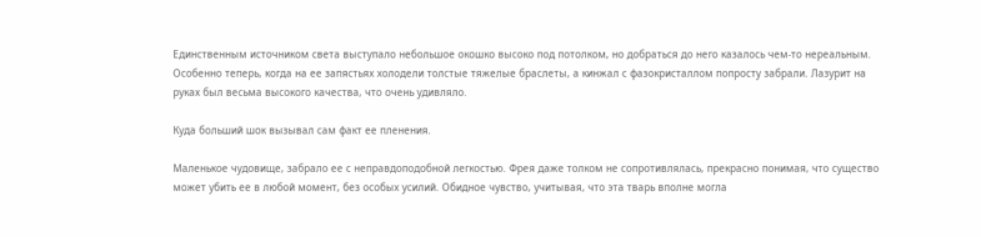Единственным источником света выступало небольшое окошко высоко под потолком, но добраться до него казалось чем-то нереальным. Особенно теперь, когда на ее запястьях холодели толстые тяжелые браслеты, а кинжал с фазокристаллом попросту забрали. Лазурит на руках был весьма высокого качества, что очень удивляло.

Куда больший шок вызывал сам факт ее пленения.

Маленькое чудовище, забрало ее с неправдоподобной легкостью. Фрея даже толком не сопротивлялась, прекрасно понимая, что существо может убить ее в любой момент, без особых усилий. Обидное чувство, учитывая, что эта тварь вполне могла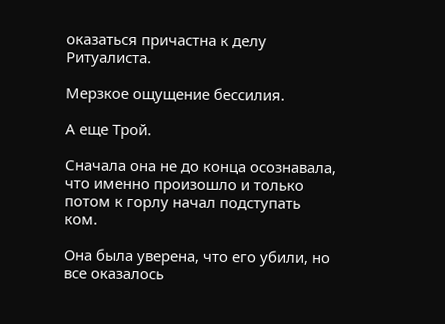оказаться причастна к делу Ритуалиста.

Мерзкое ощущение бессилия.

А еще Трой.

Сначала она не до конца осознавала, что именно произошло и только потом к горлу начал подступать ком.

Она была уверена, что его убили, но все оказалось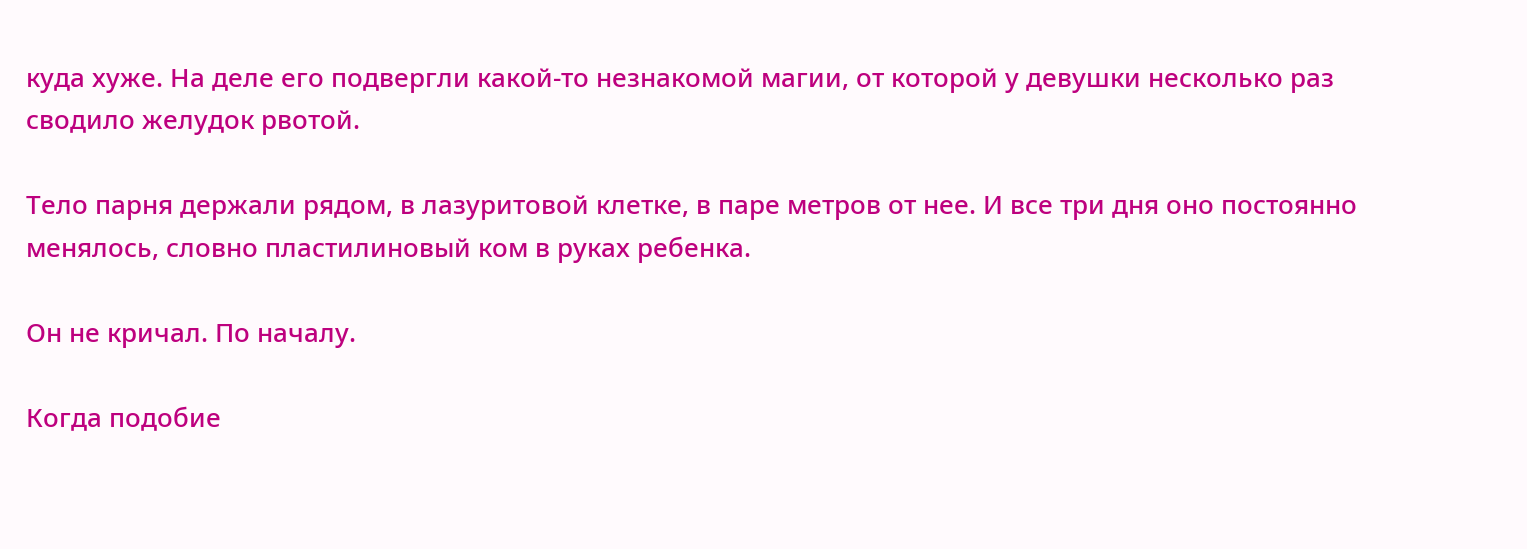куда хуже. На деле его подвергли какой-то незнакомой магии, от которой у девушки несколько раз сводило желудок рвотой.

Тело парня держали рядом, в лазуритовой клетке, в паре метров от нее. И все три дня оно постоянно менялось, словно пластилиновый ком в руках ребенка.

Он не кричал. По началу.

Когда подобие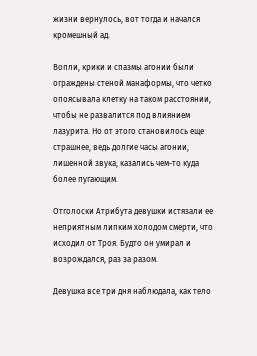жизни вернулось, вот тогда и начался кромешный ад.

Вопли, крики и спазмы агонии были ограждены стеной манаформы, что четко опоясывала клетку на таком расстоянии, чтобы не развалится под влиянием лазурита. Но от этого становилось еще страшнее, ведь долгие часы агонии, лишенной звука, казались чем-то куда более пугающим.

Отголоски Атрибута девушки истязали ее неприятным липким холодом смерти, что исходил от Троя. Будто он умирал и возрождался, раз за разом.

Девушка все три дня наблюдала, как тело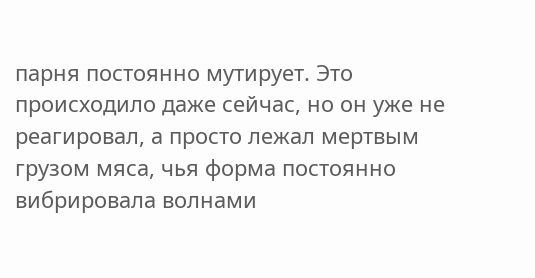парня постоянно мутирует. Это происходило даже сейчас, но он уже не реагировал, а просто лежал мертвым грузом мяса, чья форма постоянно вибрировала волнами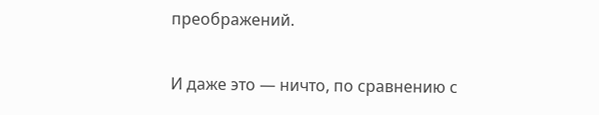преображений.

И даже это — ничто, по сравнению с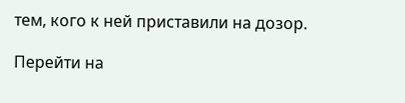тем, кого к ней приставили на дозор.

Перейти на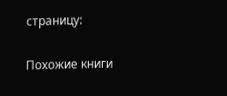страницу:

Похожие книги